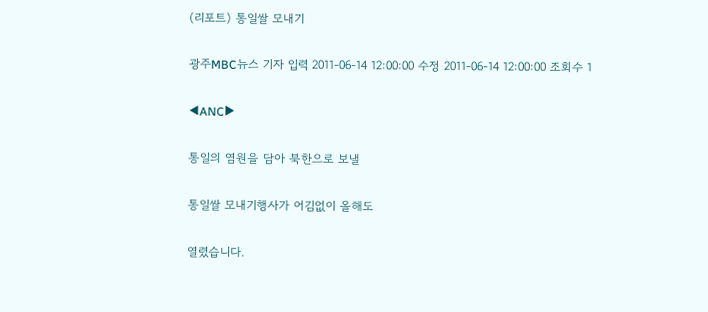(리포트) 통일쌀 모내기

광주MBC뉴스 기자 입력 2011-06-14 12:00:00 수정 2011-06-14 12:00:00 조회수 1

◀ANC▶

통일의 염원을 담아 북한으로 보낼

통일쌀 모내기행사가 어김없이 올해도

열렸습니다.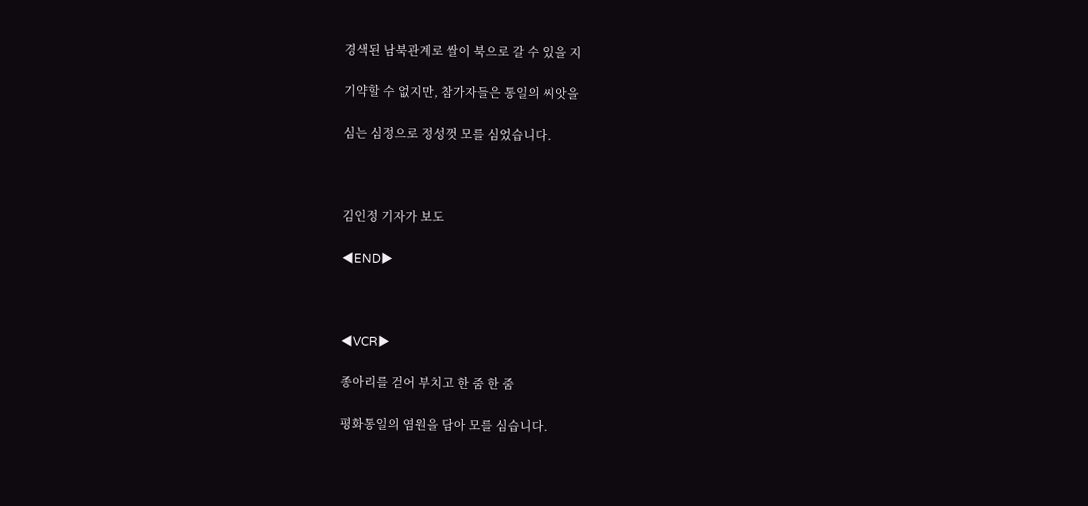경색된 남북관계로 쌀이 북으로 갈 수 있을 지

기약할 수 없지만, 참가자들은 통일의 씨앗을

심는 심정으로 정성껏 모를 심었습니다.



김인정 기자가 보도

◀END▶



◀VCR▶

종아리를 걷어 부치고 한 줌 한 줌

평화통일의 염원을 담아 모를 심습니다.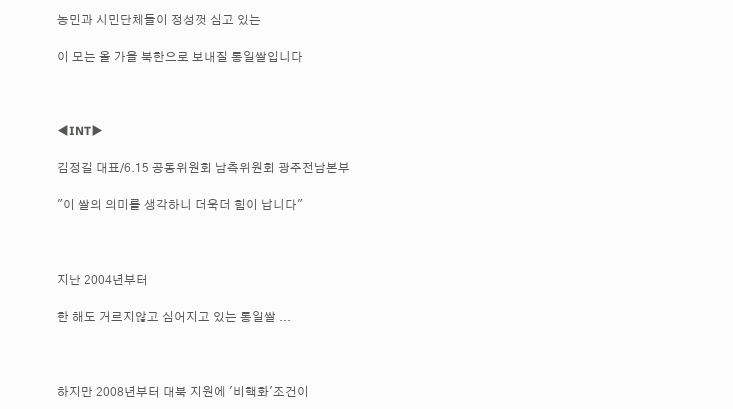농민과 시민단체들이 정성껏 심고 있는

이 모는 올 가을 북한으로 보내질 통일쌀입니다



◀INT▶

김정길 대표/6.15 공동위원회 남측위원회 광주전남본부

"이 쌀의 의미를 생각하니 더욱더 힘이 납니다"



지난 2004년부터

한 해도 거르지않고 심어지고 있는 통일쌀 ...



하지만 2008년부터 대북 지원에 '비핵화'조건이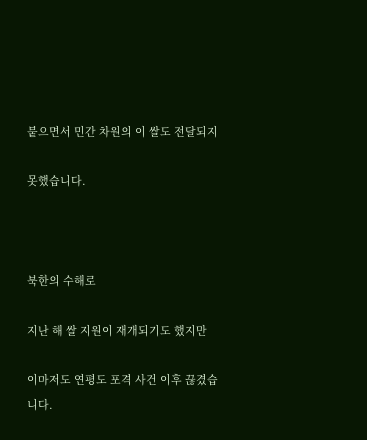붙으면서 민간 차원의 이 쌀도 전달되지

못했습니다.



북한의 수해로

지난 해 쌀 지원이 재개되기도 했지만

이마저도 연평도 포격 사건 이후 끊겼습니다.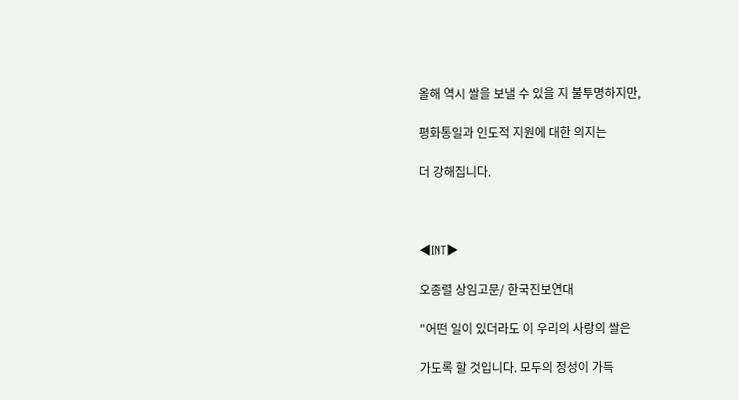올해 역시 쌀을 보낼 수 있을 지 불투명하지만,

평화통일과 인도적 지원에 대한 의지는

더 강해집니다.



◀INT▶

오종렬 상임고문/ 한국진보연대

"어떤 일이 있더라도 이 우리의 사랑의 쌀은

가도록 할 것입니다. 모두의 정성이 가득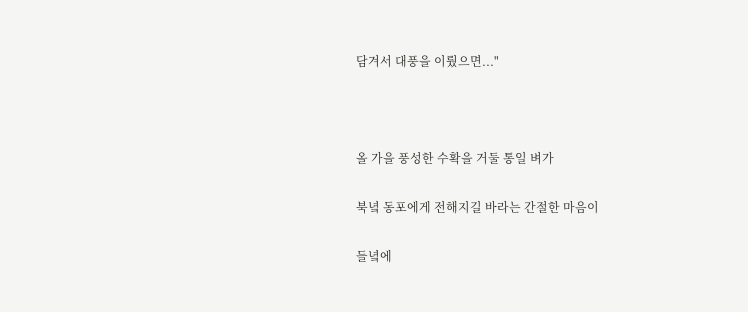담겨서 대풍을 이뤘으면..."



올 가을 풍성한 수확을 거둘 통일 벼가

북녘 동포에게 전해지길 바라는 간절한 마음이

들녘에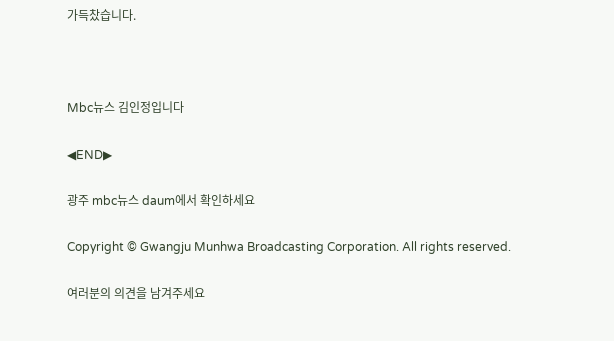가득찼습니다.



Mbc뉴스 김인정입니다

◀END▶

광주 mbc뉴스 daum에서 확인하세요

Copyright © Gwangju Munhwa Broadcasting Corporation. All rights reserved.

여러분의 의견을 남겨주세요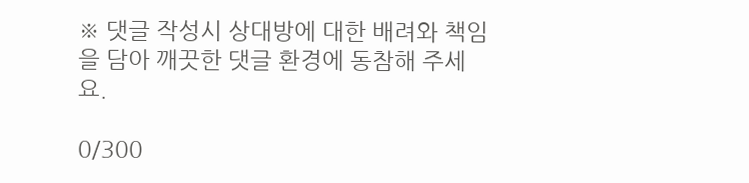※ 댓글 작성시 상대방에 대한 배려와 책임을 담아 깨끗한 댓글 환경에 동참해 주세요.

0/300